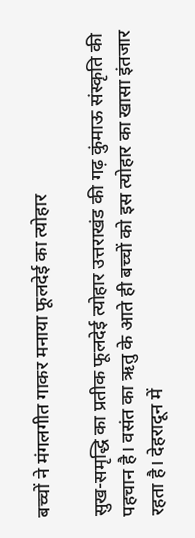बच्चों ने मंगलगीत गाकर मनाया फूलदेई का त्योहार

सुख-समृद्धि का प्रतीक फूलदेई त्योहार उत्तराखंड की गढ़ कुंमाऊ संस्कृति की पहचान है। वसंत का ऋतु के आते ही बच्चों को इस त्योहार का खासा इंतजार रहता है। देहरादून में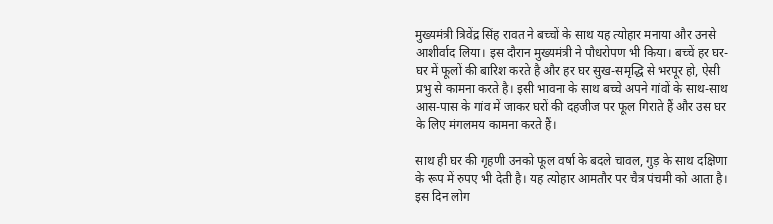मुख्यमंत्री त्रिवेंद्र सिंह रावत ने बच्चों के साथ यह त्योहार मनाया और उनसे आशीर्वाद लिया। इस दौरान मुख्यमंत्री ने पौधरोपण भी किया। बच्चें हर घर-घर में फूलों की बारिश करते है और हर घर सुख-समृद्धि से भरपूर हो, ऐसी प्रभु से कामना करते है। इसी भावना के साथ बच्चे अपने गांवों के साथ-साथ आस-पास के गांव में जाकर घरों की दहजीज पर फूल गिराते हैं और उस घर के लिए मंगलमय कामना करते हैं।

साथ ही घर की गृहणी उनको फूल वर्षा के बदले चावल, गुड़ के साथ दक्षिणा के रूप में रुपए भी देती है। यह त्योहार आमतौर पर चैत्र पंचमी को आता है। इस दिन लोग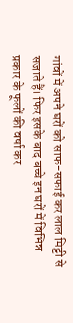गांवों में अपने घरों को साफ-सफाई कर लाल मिट्टी से सजाते हैं। फिर इसके बाद बच्चे इन घरों में विभिन्न प्रकार के फूलों की वर्षा कर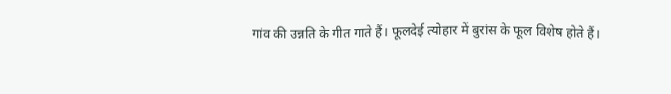गांव की उन्नति के गीत गाते हैं। फूलदेई त्योहार में बुरांस के फूल विशेष होते हैं।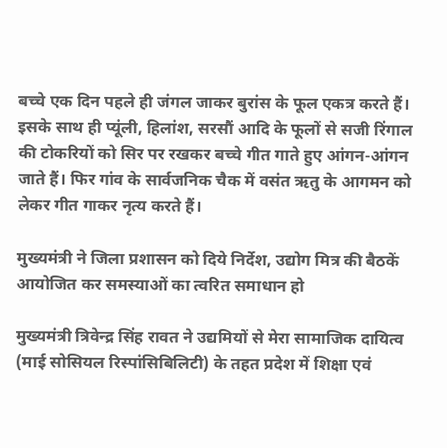बच्चे एक दिन पहले ही जंगल जाकर बुरांस के फूल एकत्र करते हैं।
इसके साथ ही प्यूंली, हिलांश, सरसौं आदि के फूलों से सजी रिंगाल की टोकरियों को सिर पर रखकर बच्चे गीत गाते हुए आंगन-आंगन जाते हैं। फिर गांव के सार्वजनिक चैक में वसंत ऋतु के आगमन को लेकर गीत गाकर नृत्य करते हैं।

मुख्यमंत्री ने जिला प्रशासन को दिये निर्देश, उद्योग मित्र की बैठकें आयोजित कर समस्याओं का त्वरित समाधान हो

मुख्यमंत्री त्रिवेन्द्र सिंह रावत ने उद्यमियों से मेरा सामाजिक दायित्व (माई सोसियल रिस्पांसिबिलिटी) के तहत प्रदेश में शिक्षा एवं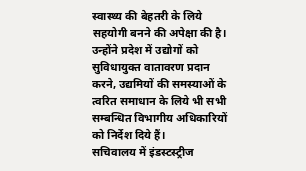स्वास्थ्य की बेहतरी के लिये सहयोगी बनने की अपेक्षा की है। उन्होंने प्रदेश में उद्योगों को सुविधायुक्त वातावरण प्रदान करने, उद्यमियों की समस्याओं के त्वरित समाधान के लिये भी सभी सम्बन्धित विभागीय अधिकारियों को निर्देश दिये हैं।
सचिवालय में इंडस्टस्ट्रीज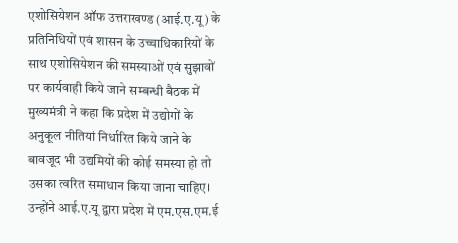एशोसियेशन ऑफ उत्तराखण्ड (आई.ए.यू) के प्रतिनिधियों एवं शासन के उच्चाधिकारियों के साथ एशोसियेशन की समस्याओं एवं सुझावों पर कार्यवाही किये जाने सम्बन्धी बैठक में मुख्यमंत्री ने कहा कि प्रदेश में उद्योगों के अनुकूल नीतियां निर्धारित किये जाने के बावजूद भी उद्यमियों की कोई समस्या हो तो उसका त्वरित समाधान किया जाना चाहिए। उन्होंने आई.ए.यू द्वारा प्रदेश में एम.एस.एम.ई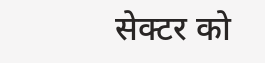सेक्टर को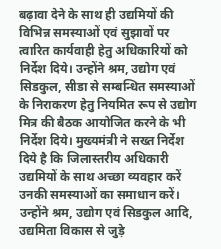बढ़ावा देने के साथ ही उद्यमियों की विभिन्न समस्याओं एवं सुझावों पर त्वारित कार्यवाही हेतु अधिकारियों को निर्देश दिये। उन्होंने श्रम, उद्योग एवं सिडकुल, सीडा से सम्बन्धित समस्याओं के निराकरण हेतु नियमित रूप से उद्योग मित्र की बैठक आयोजित करने के भी निर्देश दिये। मुख्यमंत्री ने सख्त निर्देश दिये है कि जिलास्तरीय अधिकारी उद्यमियों के साथ अच्छा व्यवहार करें उनकी समस्याओं का समाधान करें। उन्होंने श्रम, उद्योग एवं सिडकुल आदि, उद्यमिता विकास से जुड़े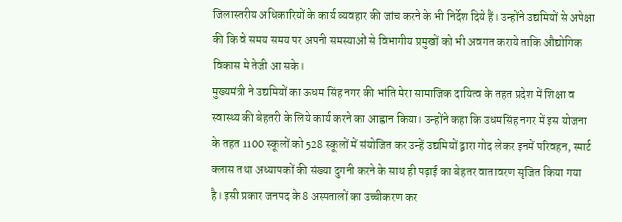जिलास्तरीय अधिकारियों के कार्य व्यवहार की जांच करने के भी निर्देश दिये हैं। उन्होंने उद्यमियों से अपेक्षा की कि वे समय समय पर अपनी समस्याओं से विभागीय प्रमुखों को भी अवगत कराये ताकि औद्योगिक विकास मे तेजी आ सके।
मुख्यमंत्री ने उद्यमियों का ऊधम सिंह नगर की भांति मेरा सामाजिक दायित्व के तहत प्रदेश में शिक्षा व स्वास्थ्य की बेहतरी के लिये कार्य करने का आह्वान किया। उन्होंने कहा कि उधमसिंह नगर में इस योजना के तहत 1100 स्कूलों को 528 स्कूलों में संयोजित कर उन्हें उद्यमियों द्वारा गोद लेकर इनमें परिवहन, स्मार्ट क्लास तथा अध्यापकों की संख्या दुगनी करने के साथ ही पढ़ाई का बेहतर वातावरण सृजित किया गया है। इसी प्रकार जनपद के 8 अस्पतालों का उच्चीकरण कर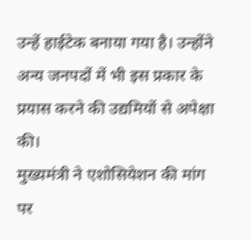उन्हें हाईटेक बनाया गया है। उन्होंने अन्य जनपदों में भी इस प्रकार के प्रयास करने की उद्यमियों से अपेक्षा की।
मुख्यमंत्री ने एशोसियेशन की मांग पर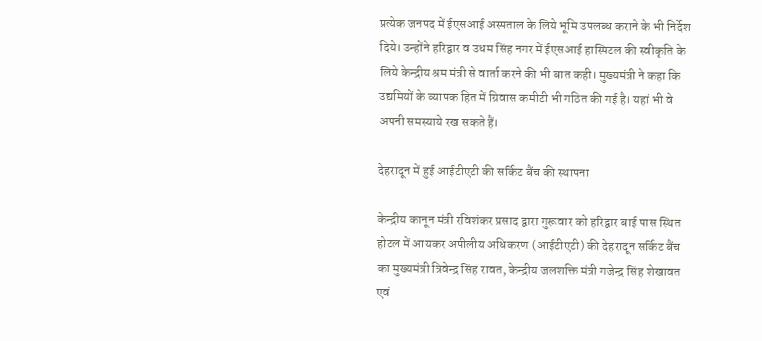प्रत्येक जनपद में ईएसआई अस्पताल के लिये भूमि उपलब्ध कराने के भी निर्देश दिये। उन्होंने हरिद्वार व उधम सिंह नगर में ईएसआई हास्पिटल की स्वीकृति के लिये केन्द्रीय श्रम मंत्री से वार्ता करने की भी बात कही। मुख्यमंत्री ने कहा कि उद्यमियों के व्यापक हित में ग्रिवास कमीटी भी गठित की गई है। यहां भी वे अपनी समस्याये रख सकते हैं।

देहरादून में हुई आईटीएटी की सर्किट बैंच की स्थापना

केन्द्रीय कानून मंत्री रविशंकर प्रसाद द्वारा गुरूवार को हरिद्वार बाई पास स्थित होटल में आयकर अपीलीय अधिकरण (आईटीएटी) की देहरादून सर्किट बैंच का मुख्यमंत्री त्रिवेन्द्र सिंह रावत, केन्द्रीय जलशक्ति मंत्री गजेन्द्र सिंह शेखावत एवं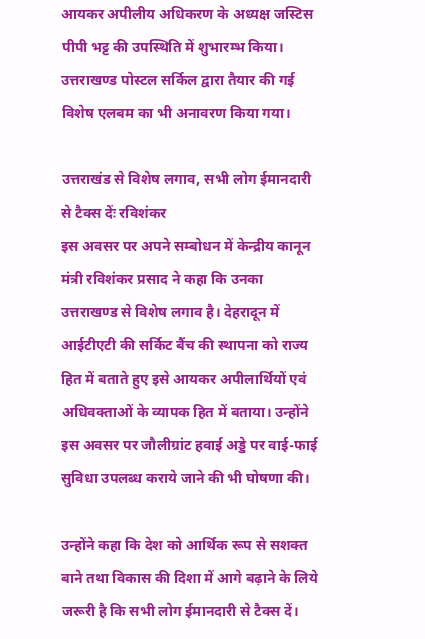आयकर अपीलीय अधिकरण के अध्यक्ष जस्टिस पीपी भट्ट की उपस्थिति में शुभारम्भ किया। उत्तराखण्ड पोस्टल सर्किल द्वारा तैयार की गई विशेष एलबम का भी अनावरण किया गया।

उत्तराखंड से विशेष लगाव, सभी लोग ईमानदारी से टैक्स देंः रविशंकर
इस अवसर पर अपने सम्बोधन में केन्द्रीय कानून मंत्री रविशंकर प्रसाद ने कहा कि उनका उत्तराखण्ड से विशेष लगाव है। देहरादून में आईटीएटी की सर्किट बैंच की स्थापना को राज्य हित में बताते हुए इसे आयकर अपीलार्थियों एवं अधिवक्ताओं के व्यापक हित में बताया। उन्होंने इस अवसर पर जौलीग्रांट हवाई अड्डे पर वाई-फाई सुविधा उपलब्ध कराये जाने की भी घोषणा की।

उन्होंने कहा कि देश को आर्थिक रूप से सशक्त बाने तथा विकास की दिशा में आगे बढ़ाने के लिये जरूरी है कि सभी लोग ईमानदारी से टैक्स दें।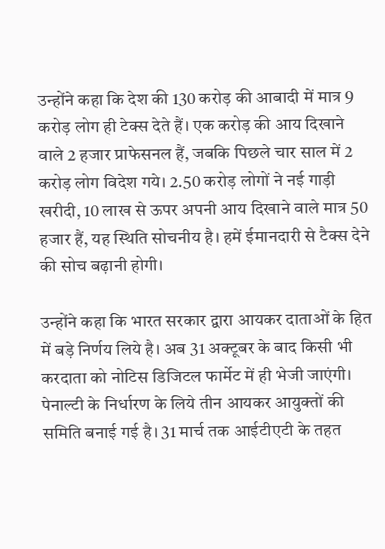उन्होंने कहा कि देश की 130 करोड़ की आबादी में मात्र 9 करोड़ लोग ही टेक्स देते हैं। एक करोड़ की आय दिखाने वाले 2 हजार प्राफेसनल हैं, जबकि पिछले चार साल में 2 करोड़ लोग विदेश गये। 2.50 करोड़ लोगों ने नई गाड़ी खरीदी, 10 लाख से ऊपर अपनी आय दिखाने वाले मात्र 50 हजार हैं, यह स्थिति सोचनीय है। हमें ईमानदारी से टैक्स देने की सोच बढ़ानी होगी।

उन्होंने कहा कि भारत सरकार द्वारा आयकर दाताओं के हित में बड़े निर्णय लिये है। अब 31 अक्टूबर के बाद किसी भी करदाता को नोटिस डिजिटल फार्मेट में ही भेजी जाएंगी। पेनाल्टी के निर्धारण के लिये तीन आयकर आयुक्तों की समिति बनाई गई है। 31 मार्च तक आईटीएटी के तहत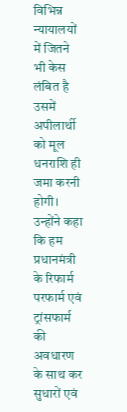विभिन्न न्यायालयों में जितने भी केस लंबित है उसमें अपीलार्थी को मूल धनराशि ही जमा करनी होगी। उन्होंने कहा कि हम प्रधानमंत्री के रिफार्म परफार्म एवं ट्रांसफार्म की अवधारण के साथ कर सुधारों एवं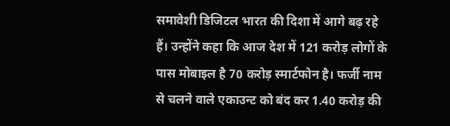समावेशी डिजिटल भारत की दिशा में आगे बढ़ रहे हैं। उन्होंने कहा कि आज देश में 121 करोड़ लोगों के पास मोबाइल है 70 करोड़ स्मार्टफोन है। फर्जी नाम से चलने वाले एकाउन्ट को बंद कर 1.40 करोड़ की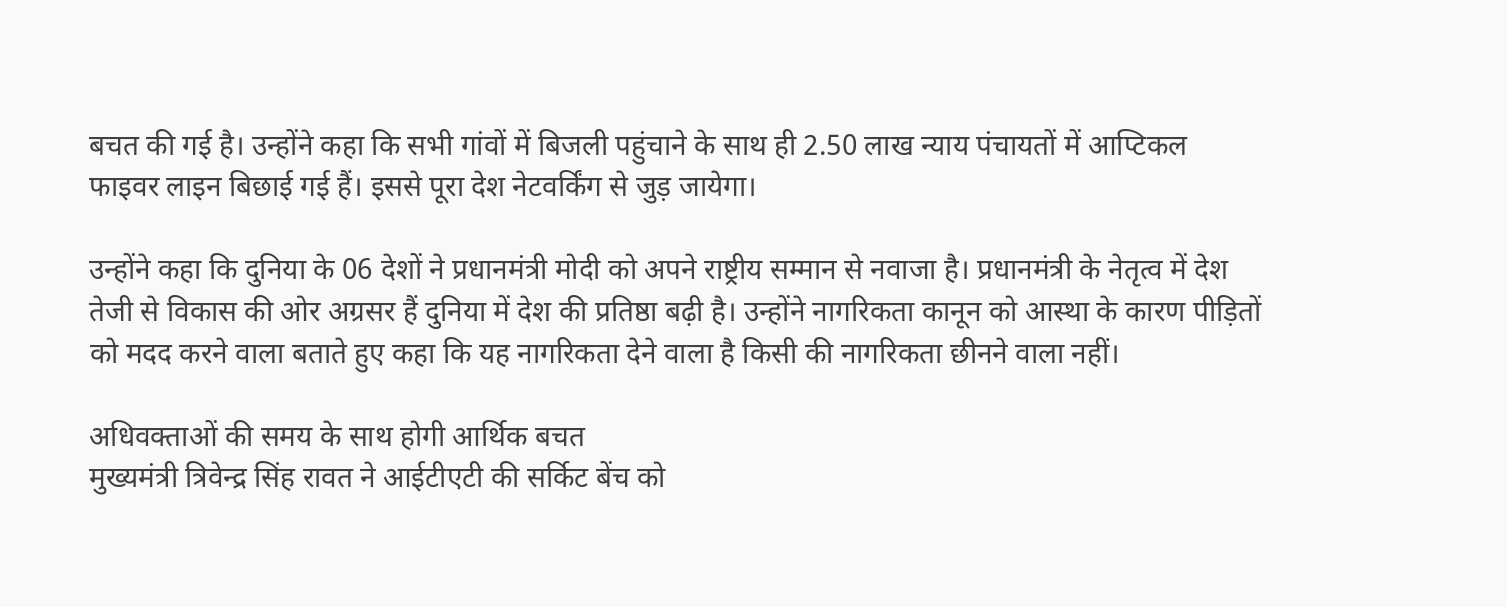बचत की गई है। उन्होंने कहा कि सभी गांवों में बिजली पहुंचाने के साथ ही 2.50 लाख न्याय पंचायतों में आप्टिकल फाइवर लाइन बिछाई गई हैं। इससे पूरा देश नेटवर्किंग से जुड़ जायेगा।

उन्होंने कहा कि दुनिया के 06 देशों ने प्रधानमंत्री मोदी को अपने राष्ट्रीय सम्मान से नवाजा है। प्रधानमंत्री के नेतृत्व में देश तेजी से विकास की ओर अग्रसर हैं दुनिया में देश की प्रतिष्ठा बढ़ी है। उन्होंने नागरिकता कानून को आस्था के कारण पीड़ितों को मदद करने वाला बताते हुए कहा कि यह नागरिकता देने वाला है किसी की नागरिकता छीनने वाला नहीं।

अधिवक्ताओं की समय के साथ होगी आर्थिक बचत
मुख्यमंत्री त्रिवेन्द्र सिंह रावत ने आईटीएटी की सर्किट बेंच को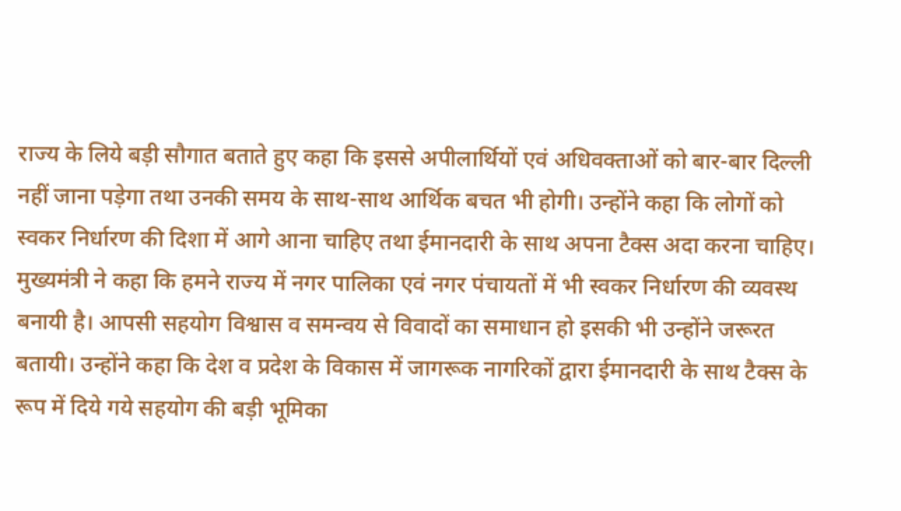राज्य के लिये बड़ी सौगात बताते हुए कहा कि इससे अपीलार्थियों एवं अधिवक्ताओं को बार-बार दिल्ली नहीं जाना पड़ेगा तथा उनकी समय के साथ-साथ आर्थिक बचत भी होगी। उन्होंने कहा कि लोगों को स्वकर निर्धारण की दिशा में आगे आना चाहिए तथा ईमानदारी के साथ अपना टैक्स अदा करना चाहिए। मुख्यमंत्री ने कहा कि हमने राज्य में नगर पालिका एवं नगर पंचायतों में भी स्वकर निर्धारण की व्यवस्थ बनायी है। आपसी सहयोग विश्वास व समन्वय से विवादों का समाधान हो इसकी भी उन्होंने जरूरत बतायी। उन्होंने कहा कि देश व प्रदेश के विकास में जागरूक नागरिकों द्वारा ईमानदारी के साथ टैक्स के रूप में दिये गये सहयोग की बड़ी भूमिका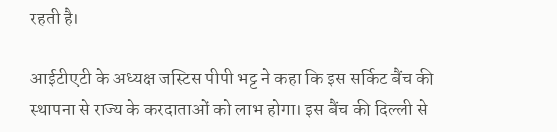रहती है।

आईटीएटी के अध्यक्ष जस्टिस पीपी भट्ट ने कहा कि इस सर्किट बैंच की स्थापना से राज्य के करदाताओं को लाभ होगा। इस बैंच की दिल्ली से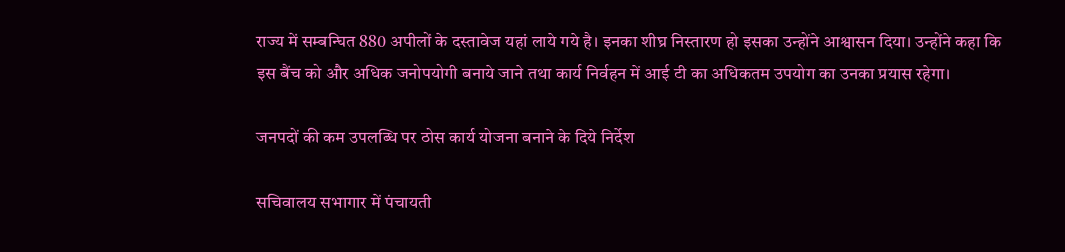राज्य में सम्बन्घित 880 अपीलों के दस्तावेज यहां लाये गये है। इनका शीघ्र निस्तारण हो इसका उन्होंने आश्वासन दिया। उन्होंने कहा कि इस बैंच को और अधिक जनोपयोगी बनाये जाने तथा कार्य निर्वहन में आई टी का अधिकतम उपयोग का उनका प्रयास रहेगा।

जनपदों की कम उपलब्धि पर ठोस कार्य योजना बनाने के दिये निर्देश

सचिवालय सभागार में पंचायती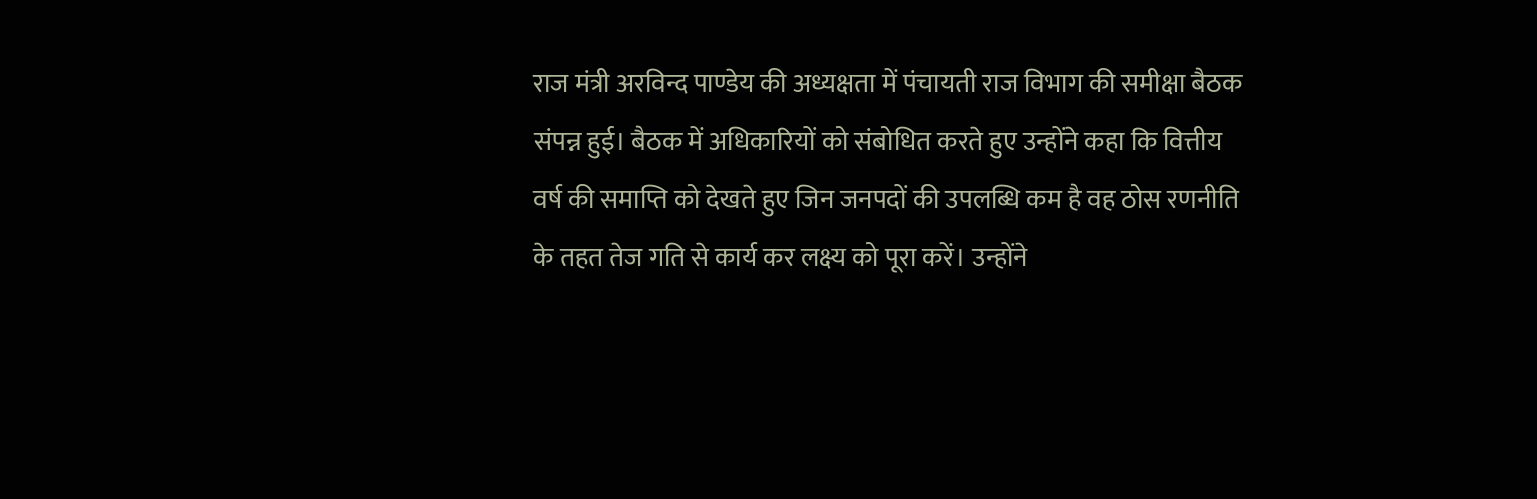राज मंत्री अरविन्द पाण्डेय की अध्यक्षता में पंचायती राज विभाग की समीक्षा बैठक संपन्न हुई। बैठक में अधिकारियों को संबोधित करते हुए उन्होंने कहा कि वित्तीय वर्ष की समाप्ति को देखते हुए जिन जनपदों की उपलब्धि कम है वह ठोस रणनीति के तहत तेज गति से कार्य कर लक्ष्य को पूरा करें। उन्होंने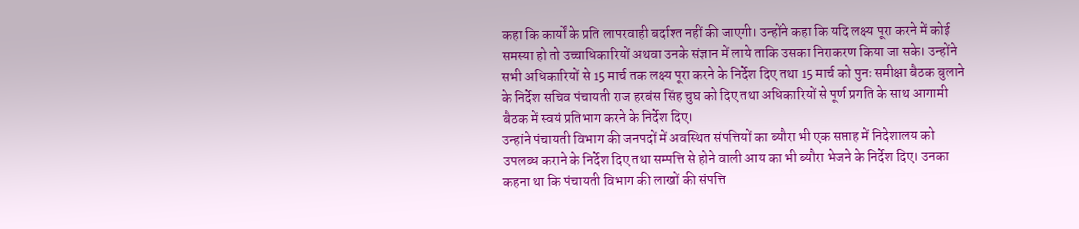कहा कि कार्यों के प्रति लापरवाही बर्दाश्त नहीं की जाएगी। उन्होंने कहा कि यदि लक्ष्य पूरा करने में कोई समस्या हो तो उच्चाधिकारियों अथवा उनके संज्ञान में लाये ताकि उसका निराकरण किया जा सके। उन्होंने सभी अधिकारियों से 15 मार्च तक लक्ष्य पूरा करने के निर्देश दिए तथा 15 मार्च को पुनः समीक्षा बैठक बुलाने के निर्देश सचिव पंचायती राज हरबंस सिंह चुघ को दिए तथा अधिकारियों से पूर्ण प्रगति के साथ आगामी बैठक में स्वयं प्रतिभाग करने के निर्देश दिए।
उन्हांने पंचायती विभाग की जनपदों में अवस्थित संपत्तियों का ब्यौरा भी एक सप्ताह में निदेशालय को उपलब्ध कराने के निर्देश दिए तथा सम्पत्ति से होने वाली आय का भी ब्यौरा भेजने के निर्देश दिए। उनका कहना था कि पंचायती विभाग की लाखों की संपत्ति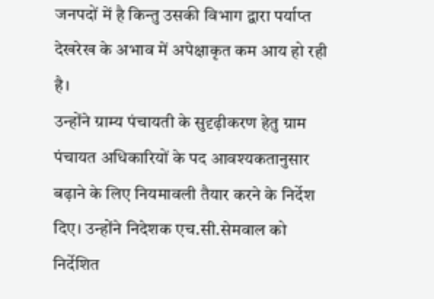जनपदों में है किन्तु उसकी विभाग द्वारा पर्याप्त देखरेख के अभाव में अपेक्षाकृत कम आय हो रही है।
उन्होंने ग्राम्य पंचायती के सुदृढ़ीकरण हेतु ग्राम पंचायत अधिकारियों के पद आवश्यकतानुसार बढ़ाने के लिए नियमावली तैयार करने के निर्देश दिए। उन्होंने निदेशक एच.सी.सेमवाल को निर्देशित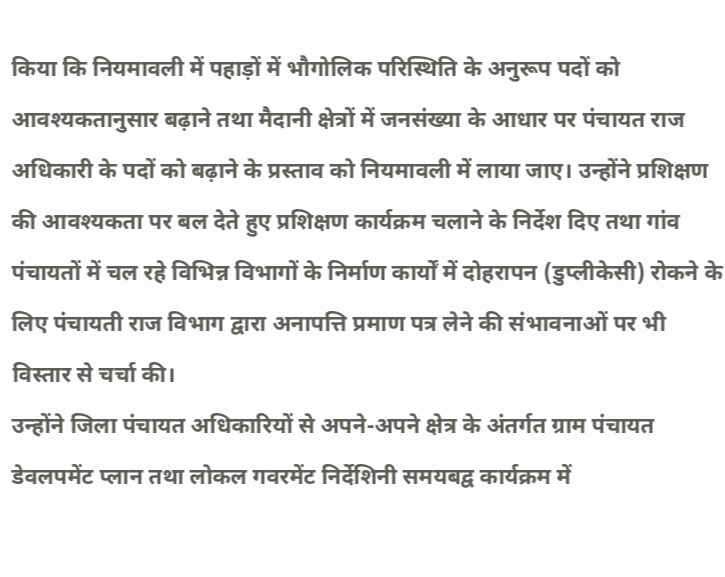किया कि नियमावली में पहाड़ों में भौगोलिक परिस्थिति के अनुरूप पदों को आवश्यकतानुसार बढ़ाने तथा मैदानी क्षेत्रों में जनसंख्या के आधार पर पंचायत राज अधिकारी के पदों को बढ़ाने के प्रस्ताव को नियमावली में लाया जाए। उन्होंने प्रशिक्षण की आवश्यकता पर बल देते हुए प्रशिक्षण कार्यक्रम चलाने के निर्देश दिए तथा गांव पंचायतों में चल रहे विभिन्न विभागों के निर्माण कार्यों में दोहरापन (डुप्लीकेसी) रोकने के लिए पंचायती राज विभाग द्वारा अनापत्ति प्रमाण पत्र लेने की संभावनाओं पर भी विस्तार से चर्चा की।
उन्होंने जिला पंचायत अधिकारियों से अपने-अपने क्षेत्र के अंतर्गत ग्राम पंचायत डेवलपमेंट प्लान तथा लोकल गवरमेंट निर्देशिनी समयबद्व कार्यक्रम में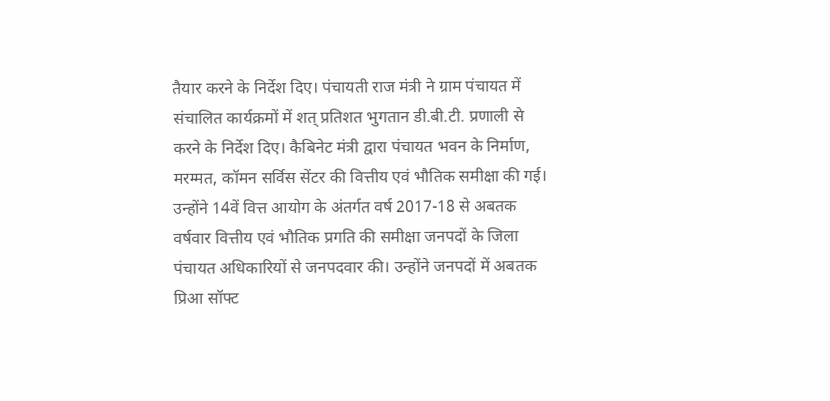तैयार करने के निर्देश दिए। पंचायती राज मंत्री ने ग्राम पंचायत में संचालित कार्यक्रमों में शत् प्रतिशत भुगतान डी.बी.टी. प्रणाली से करने के निर्देश दिए। कैबिनेट मंत्री द्वारा पंचायत भवन के निर्माण, मरम्मत, कॉमन सर्विस सेंटर की वित्तीय एवं भौतिक समीक्षा की गई। उन्होंने 14वें वित्त आयोग के अंतर्गत वर्ष 2017-18 से अबतक वर्षवार वित्तीय एवं भौतिक प्रगति की समीक्षा जनपदों के जिला पंचायत अधिकारियों से जनपदवार की। उन्होंने जनपदों में अबतक प्रिआ सॉफ्ट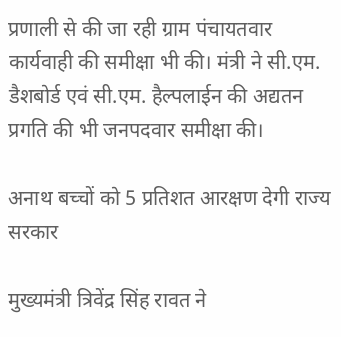प्रणाली से की जा रही ग्राम पंचायतवार कार्यवाही की समीक्षा भी की। मंत्री ने सी.एम. डैशबोर्ड एवं सी.एम. हैल्पलाईन की अद्यतन प्रगति की भी जनपदवार समीक्षा की।

अनाथ बच्चों को 5 प्रतिशत आरक्षण देगी राज्य सरकार

मुख्यमंत्री त्रिवेंद्र सिंह रावत ने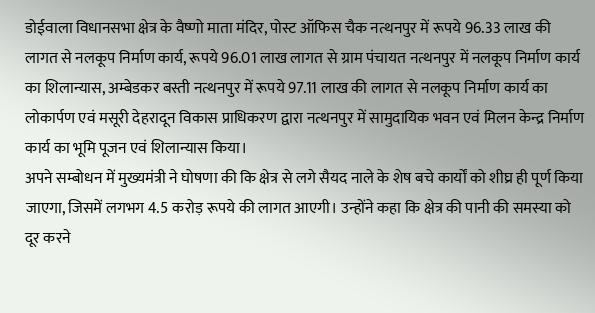डोईवाला विधानसभा क्षेत्र के वैष्णो माता मंदिर, पोस्ट ऑफिस चैक नत्थनपुर में रूपये 96.33 लाख की लागत से नलकूप निर्माण कार्य, रूपये 96.01 लाख लागत से ग्राम पंचायत नत्थनपुर में नलकूप निर्माण कार्य का शिलान्यास, अम्बेडकर बस्ती नत्थनपुर में रूपये 97.11 लाख की लागत से नलकूप निर्माण कार्य का लोकार्पण एवं मसूरी देहरादून विकास प्राधिकरण द्वारा नत्थनपुर में सामुदायिक भवन एवं मिलन केन्द्र निर्माण कार्य का भूमि पूजन एवं शिलान्यास किया।
अपने सम्बोधन में मुख्यमंत्री ने घोषणा की कि क्षेत्र से लगे सैयद नाले के शेष बचे कार्यों को शीघ्र ही पूर्ण किया जाएगा, जिसमें लगभग 4.5 करोड़ रूपये की लागत आएगी। उन्होंने कहा कि क्षेत्र की पानी की समस्या को दूर करने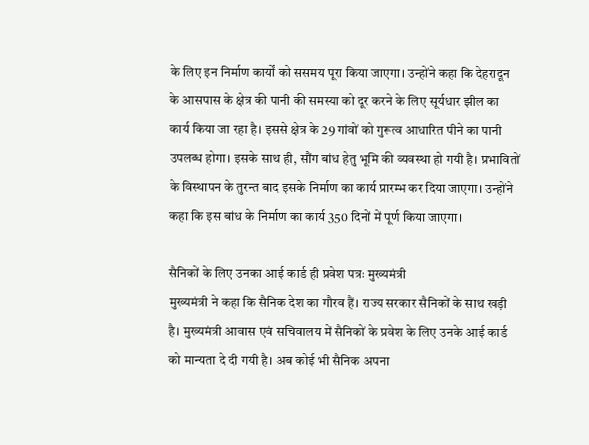के लिए इन निर्माण कार्यों को ससमय पूरा किया जाएगा। उन्होंने कहा कि देहरादून के आसपास के क्षेत्र की पानी की समस्या को दूर करने के लिए सूर्यधार झील का कार्य किया जा रहा है। इससे क्षेत्र के 29 गांवों को गुरूत्व आधारित पीने का पानी उपलब्ध होगा। इसके साथ ही, सौंग बांध हेतु भूमि की व्यवस्था हो गयी है। प्रभावितों के विस्थापन के तुरन्त बाद इसके निर्माण का कार्य प्रारम्भ कर दिया जाएगा। उन्होंने कहा कि इस बांध के निर्माण का कार्य 350 दिनों में पूर्ण किया जाएगा।

सैनिकों के लिए उनका आई कार्ड ही प्रवेश पत्रः मुख्यमंत्री
मुख्यमंत्री ने कहा कि सैनिक देश का गौरव हैं। राज्य सरकार सैनिकों के साथ खड़ी है। मुख्यमंत्री आवास एवं सचिवालय में सैनिकों के प्रवेश के लिए उनके आई कार्ड को मान्यता दे दी गयी है। अब कोई भी सैनिक अपना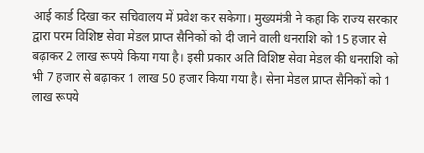आई कार्ड दिखा कर सचिवालय में प्रवेश कर सकेगा। मुख्यमंत्री ने कहा कि राज्य सरकार द्वारा परम विशिष्ट सेवा मेडल प्राप्त सैनिकों को दी जाने वाली धनराशि को 15 हजार से बढ़ाकर 2 लाख रूपये किया गया है। इसी प्रकार अति विशिष्ट सेवा मेडल की धनराशि को भी 7 हजार से बढ़ाकर 1 लाख 50 हजार किया गया है। सेना मेडल प्राप्त सैनिकों को 1 लाख रूपये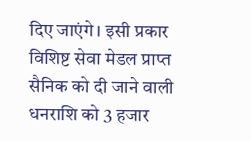दिए जाएंगे। इसी प्रकार विशिष्ट सेवा मेडल प्राप्त सैनिक को दी जाने वाली धनराशि को 3 हजार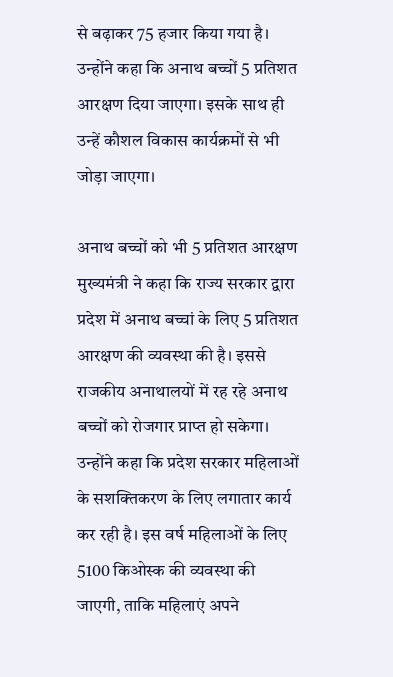से बढ़ाकर 75 हजार किया गया है। उन्होंने कहा कि अनाथ बच्चों 5 प्रतिशत आरक्षण दिया जाएगा। इसके साथ ही उन्हें कौशल विकास कार्यक्रमों से भी जोड़ा जाएगा।

अनाथ बच्चों को भी 5 प्रतिशत आरक्षण
मुख्यमंत्री ने कहा कि राज्य सरकार द्वारा प्रदेश में अनाथ बच्चां के लिए 5 प्रतिशत आरक्षण की व्यवस्था की है। इससे राजकीय अनाथालयों में रह रहे अनाथ बच्चों को रोजगार प्राप्त हो सकेगा। उन्होंने कहा कि प्रदेश सरकार महिलाओं के सशक्तिकरण के लिए लगातार कार्य कर रही है। इस वर्ष महिलाओं के लिए 5100 किओस्क की व्यवस्था की जाएगी, ताकि महिलाएं अपने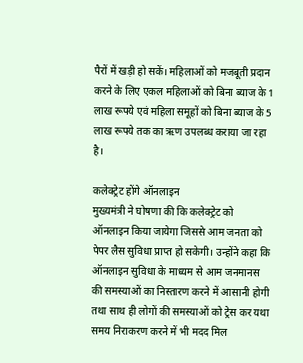पैरों में खड़ी हो सकें। महिलाओं को मजबूती प्रदान करने के लिए एकल महिलाओं को बिना ब्याज के 1 लाख रूपये एवं महिला समूहों को बिना ब्याज के 5 लाख रूपये तक का ऋण उपलब्ध कराया जा रहा है।

कलेक्ट्रेट होंगे ऑनलाइन
मुख्यमंत्री ने घोषणा की कि कलेक्ट्रेट को ऑनलाइन किया जायेगा जिससे आम जनता को पेपर लैस सुविधा प्राप्त हो सकेगी। उन्होंने कहा कि ऑनलाइन सुविधा के माध्यम से आम जनमानस की समस्याओं का निस्तारण करने में आसानी होगी तथा साथ ही लोगों की समस्याओं को ट्रेस कर यथा समय निराकरण करने में भी मदद मिल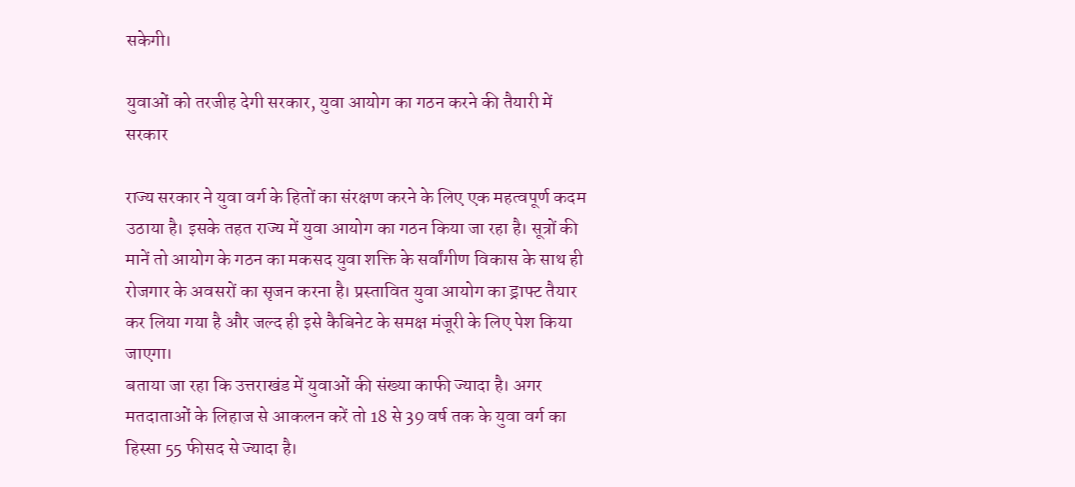सकेगी।

युवाओं को तरजीह देगी सरकार, युवा आयोग का गठन करने की तैयारी में सरकार

राज्य सरकार ने युवा वर्ग के हितों का संरक्षण करने के लिए एक महत्वपूर्ण कदम उठाया है। इसके तहत राज्य में युवा आयोग का गठन किया जा रहा है। सूत्रों की मानें तो आयोग के गठन का मकसद युवा शक्ति के सर्वांगीण विकास के साथ ही रोजगार के अवसरों का सृजन करना है। प्रस्तावित युवा आयोग का ड्राफ्ट तैयार कर लिया गया है और जल्द ही इसे कैबिनेट के समक्ष मंजूरी के लिए पेश किया जाएगा।
बताया जा रहा कि उत्तराखंड में युवाओं की संख्या काफी ज्यादा है। अगर मतदाताओं के लिहाज से आकलन करें तो 18 से 39 वर्ष तक के युवा वर्ग का हिस्सा 55 फीसद से ज्यादा है।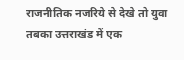राजनीतिक नजरिये से देखे तो युवा तबका उत्तराखंड में एक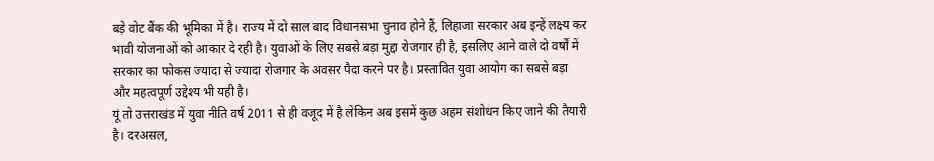बड़े वोट बैंक की भूमिका में है। राज्य में दो साल बाद विधानसभा चुनाव होने हैं, लिहाजा सरकार अब इन्हें लक्ष्य कर भावी योजनाओं को आकार दे रही है। युवाओं के लिए सबसे बड़ा मुद्दा रोजगार ही है, इसलिए आने वाले दो वर्षों में सरकार का फोकस ज्यादा से ज्यादा रोजगार के अवसर पैदा करने पर है। प्रस्तावित युवा आयोग का सबसे बड़ा और महत्वपूर्ण उद्देश्य भी यही है।
यूं तो उत्तराखंड में युवा नीति वर्ष 2011 से ही वजूद में है लेकिन अब इसमें कुछ अहम संशोधन किए जाने की तैयारी है। दरअसल,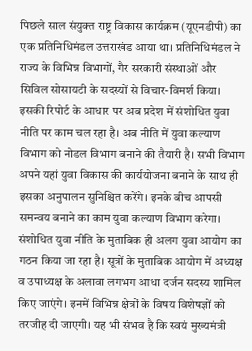पिछले साल संयुक्त राष्ट्र विकास कार्यक्रम (यूएनडीपी) का एक प्रतिनिधिमंडल उत्तराखंड आया था। प्रतिनिधिमंडल ने राज्य के विभिन्न विभागों, गैर सरकारी संस्थाओं और सिविल सोसायटी के सदस्यों से विचार-विमर्श किया। इसकी रिपोर्ट के आधार पर अब प्रदेश में संशोधित युवा नीति पर काम चल रहा है। अब नीति में युवा कल्याण विभाग को नोडल विभाग बनाने की तैयारी है। सभी विभाग अपने यहां युवा विकास की कार्ययोजना बनाने के साथ ही इसका अनुपालन सुनिश्चित करेंगे। इनके बीच आपसी समन्वय बनाने का काम युवा कल्याण विभाग करेगा।
संशोधित युवा नीति के मुताबिक ही अलग युवा आयोग का गठन किया जा रहा है। सूत्रों के मुताबिक आयोग में अध्यक्ष व उपाध्यक्ष के अलावा लगभग आधा दर्जन सदस्य शामिल किए जाएंगे। इनमें विभिन्न क्षेत्रों के विषय विशेषज्ञों को तरजीह दी जाएगी। यह भी संभव है कि स्वयं मुख्यमंत्री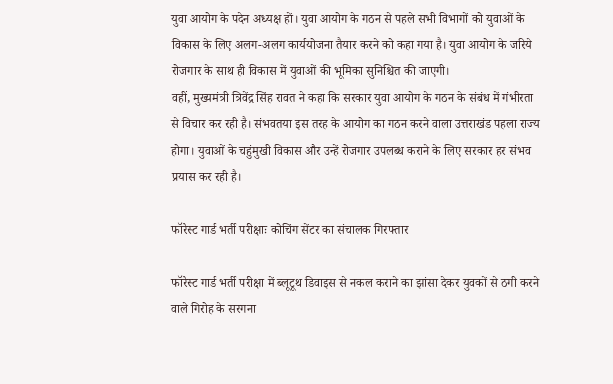युवा आयोग के पदेन अध्यक्ष हों। युवा आयोग के गठन से पहले सभी विभागों को युवाओं के विकास के लिए अलग-अलग कार्ययोजना तैयार करने को कहा गया है। युवा आयोग के जरिये रोजगार के साथ ही विकास में युवाओं की भूमिका सुनिश्चित की जाएगी।
वहीं, मुख्यमंत्री त्रिवेंद्र सिंह रावत ने कहा कि सरकार युवा आयोग के गठन के संबंध में गंभीरता से विचार कर रही है। संभवतया इस तरह के आयोग का गठन करने वाला उत्तराखंड पहला राज्य होगा। युवाओं के चहुंमुखी विकास और उन्हें रोजगार उपलब्ध कराने के लिए सरकार हर संभव प्रयास कर रही है।

फॉरेस्ट गार्ड भर्ती परीक्षाः कोचिंग सेंटर का संचालक गिरफ्तार

फॉरेस्ट गार्ड भर्ती परीक्षा में ब्लूटूथ डिवाइस से नकल कराने का झांसा देकर युवकों से ठगी करने वाले गिरोह के सरगना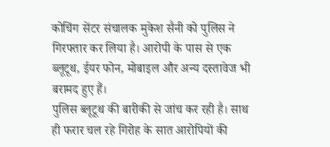कोचिंग सेंटर संचालक मुकेश सैनी को पुलिस ने गिरफ्तार कर लिया है। आरोपी के पास से एक ब्लूटूथ, ईयर फोन, मोबाइल और अन्य दस्तावेज भी बरामद हुए हैं।
पुलिस ब्लूटूथ की बारीकी से जांच कर रही है। साथ ही फरार चल रहे गिरोह के सात आरोपियों की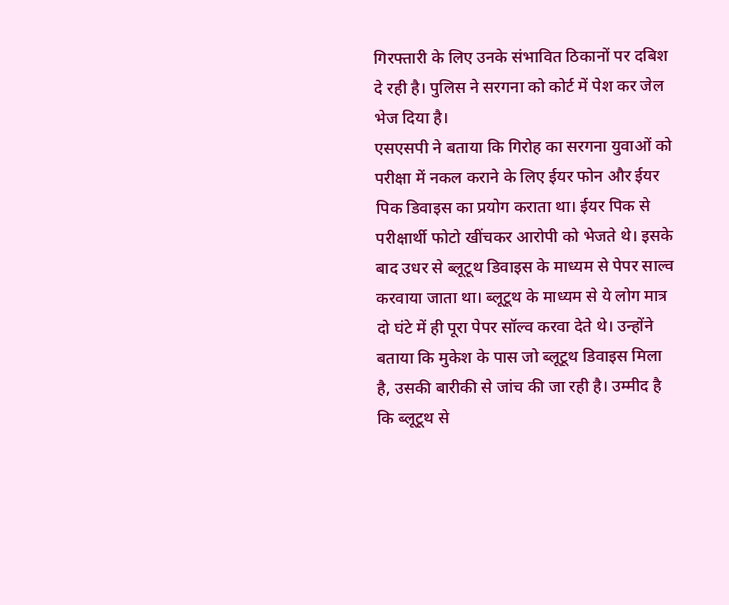गिरफ्तारी के लिए उनके संभावित ठिकानों पर दबिश दे रही है। पुलिस ने सरगना को कोर्ट में पेश कर जेल भेज दिया है।
एसएसपी ने बताया कि गिरोह का सरगना युवाओं को परीक्षा में नकल कराने के लिए ईयर फोन और ईयर पिक डिवाइस का प्रयोग कराता था। ईयर पिक से परीक्षार्थी फोटो खींचकर आरोपी को भेजते थे। इसके बाद उधर से ब्लूटूथ डिवाइस के माध्यम से पेपर साल्व करवाया जाता था। ब्लूटूथ के माध्यम से ये लोग मात्र दो घंटे में ही पूरा पेपर सॉल्व करवा देते थे। उन्होंने बताया कि मुकेश के पास जो ब्लूटूथ डिवाइस मिला है, उसकी बारीकी से जांच की जा रही है। उम्मीद है कि ब्लूटूथ से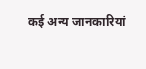कई अन्य जानकारियां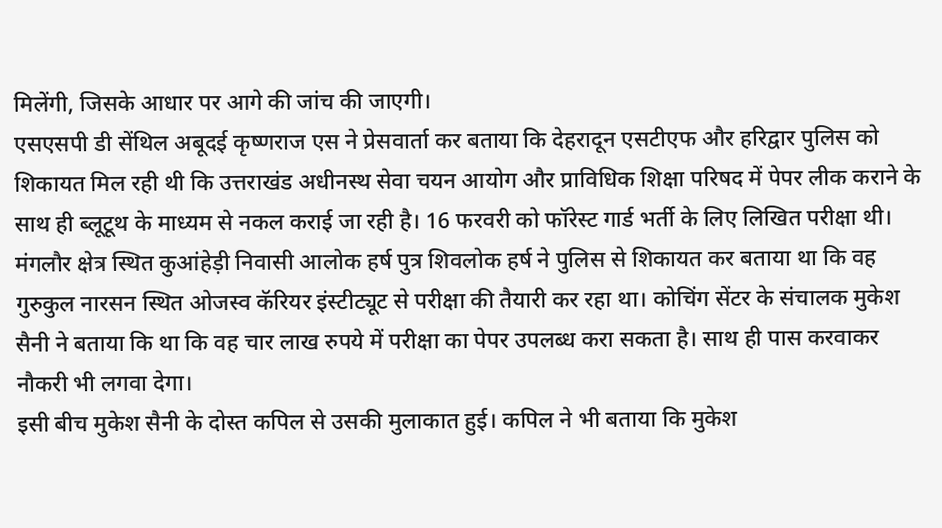मिलेंगी, जिसके आधार पर आगे की जांच की जाएगी।
एसएसपी डी सेंथिल अबूदई कृष्णराज एस ने प्रेसवार्ता कर बताया कि देहरादून एसटीएफ और हरिद्वार पुलिस को शिकायत मिल रही थी कि उत्तराखंड अधीनस्थ सेवा चयन आयोग और प्राविधिक शिक्षा परिषद में पेपर लीक कराने के साथ ही ब्लूटूथ के माध्यम से नकल कराई जा रही है। 16 फरवरी को फॉरेस्ट गार्ड भर्ती के लिए लिखित परीक्षा थी। मंगलौर क्षेत्र स्थित कुआंहेड़ी निवासी आलोक हर्ष पुत्र शिवलोक हर्ष ने पुलिस से शिकायत कर बताया था कि वह गुरुकुल नारसन स्थित ओजस्व कॅरियर इंस्टीट्यूट से परीक्षा की तैयारी कर रहा था। कोचिंग सेंटर के संचालक मुकेश सैनी ने बताया कि था कि वह चार लाख रुपये में परीक्षा का पेपर उपलब्ध करा सकता है। साथ ही पास करवाकर नौकरी भी लगवा देगा।
इसी बीच मुकेश सैनी के दोस्त कपिल से उसकी मुलाकात हुई। कपिल ने भी बताया कि मुकेश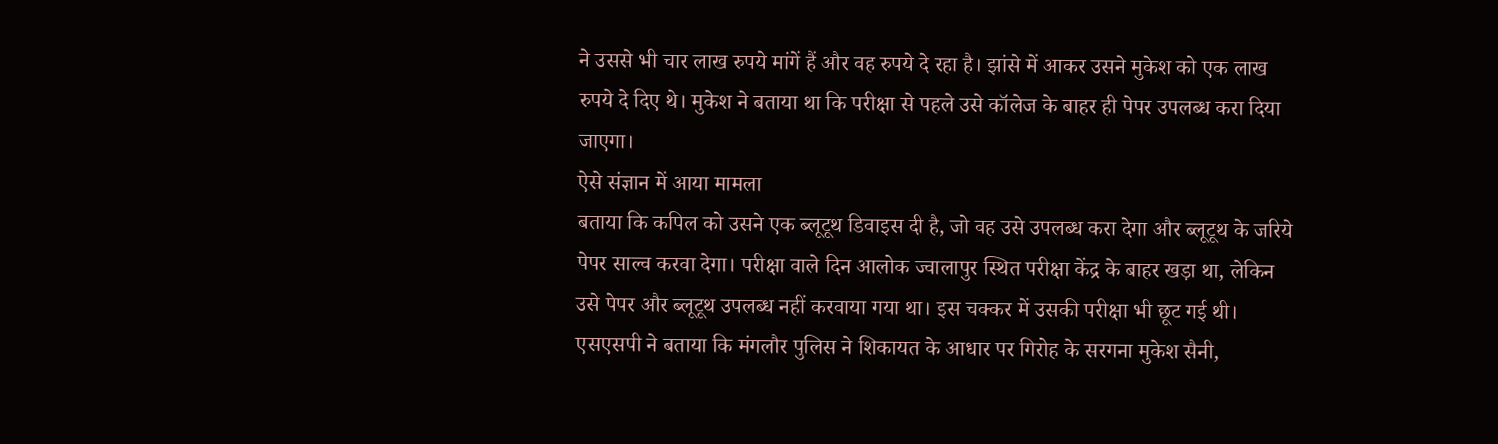ने उससे भी चार लाख रुपये मांगें हैं और वह रुपये दे रहा है। झांसे में आकर उसने मुकेश को एक लाख रुपये दे दिए थे। मुकेश ने बताया था कि परीक्षा से पहले उसे कॉलेज के बाहर ही पेपर उपलब्ध करा दिया जाएगा।
ऐसे संज्ञान में आया मामला
बताया कि कपिल को उसने एक ब्लूटूथ डिवाइस दी है, जो वह उसे उपलब्ध करा देगा और ब्लूटूथ के जरिये पेपर साल्व करवा देगा। परीक्षा वाले दिन आलोक ज्वालापुर स्थित परीक्षा केंद्र के बाहर खड़ा था, लेकिन उसे पेपर और ब्लूटूथ उपलब्ध नहीं करवाया गया था। इस चक्कर में उसकी परीक्षा भी छूट गई थी। एसएसपी ने बताया कि मंगलौर पुलिस ने शिकायत के आधार पर गिरोह के सरगना मुकेश सैनी,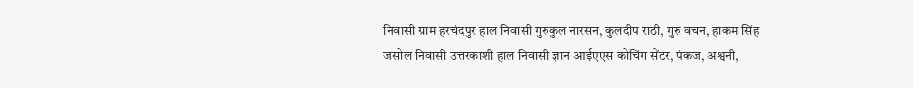निवासी ग्राम हरचंदपुर हाल निवासी गुरुकुल नारसन, कुलदीप राठी, गुरु वचन, हाकम सिंह जसोल निवासी उत्तरकाशी हाल निवासी ज्ञान आईएएस कोचिंग सेंटर, पंकज, अश्वनी,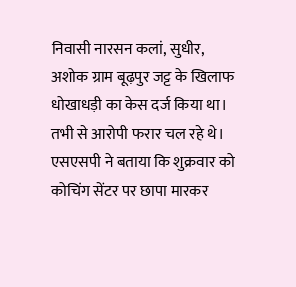निवासी नारसन कलां, सुधीर, अशोक ग्राम बूढ़पुर जट्ट के खिलाफ धोखाधड़ी का केस दर्ज किया था। तभी से आरोपी फरार चल रहे थे। एसएसपी ने बताया कि शुक्रवार को कोचिंग सेंटर पर छापा मारकर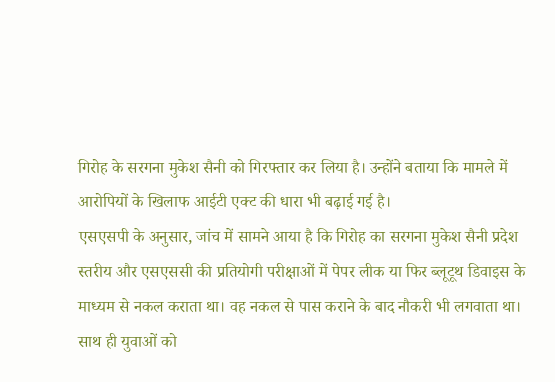गिरोह के सरगना मुकेश सैनी को गिरफ्तार कर लिया है। उन्होंने बताया कि मामले में आरोपियों के खिलाफ आईटी एक्ट की धारा भी बढ़ाई गई है।
एसएसपी के अनुसार, जांच में सामने आया है कि गिरोह का सरगना मुकेश सैनी प्रदेश स्तरीय और एसएससी की प्रतियोगी परीक्षाओं में पेपर लीक या फिर ब्लूटूथ डिवाइस के माध्यम से नकल कराता था। वह नकल से पास कराने के बाद नौकरी भी लगवाता था। साथ ही युवाओं को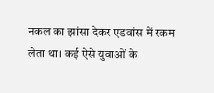नकल का झांसा देकर एडवांस में रकम लेता था। कई ऐसे युवाओं के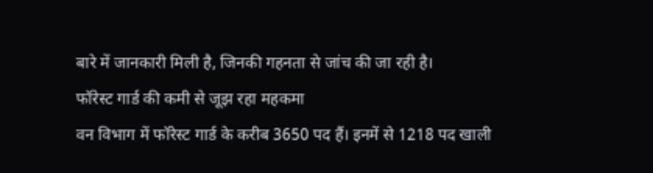बारे में जानकारी मिली है, जिनकी गहनता से जांच की जा रही है।
फॉरेस्ट गार्ड की कमी से जूझ रहा महकमा
वन विभाग में फॉरेस्ट गार्ड के करीब 3650 पद हैं। इनमें से 1218 पद खाली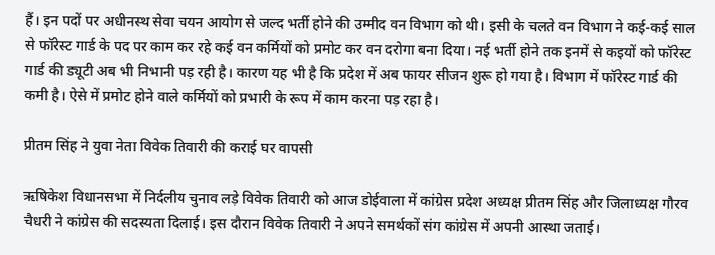हैं। इन पदों पर अधीनस्थ सेवा चयन आयोग से जल्द भर्ती होने की उम्मीद वन विभाग को थी। इसी के चलते वन विभाग ने कई-कई साल से फॉरेस्ट गार्ड के पद पर काम कर रहे कई वन कर्मियों को प्रमोट कर वन दरोगा बना दिया। नई भर्ती होने तक इनमें से कइयों को फॉरेस्ट गार्ड की ड्यूटी अब भी निभानी पड़ रही है। कारण यह भी है कि प्रदेश में अब फायर सीजन शुरू हो गया है। विभाग में फॉरेस्ट गार्ड की कमी है। ऐसे में प्रमोट होने वाले कर्मियों को प्रभारी के रूप में काम करना पड़ रहा है।

प्रीतम सिंह ने युवा नेता विवेक तिवारी की कराई घर वापसी

ऋषिकेश विधानसभा में निर्दलीय चुनाव लड़े विवेक तिवारी को आज डोईवाला में कांग्रेस प्रदेश अध्यक्ष प्रीतम सिंह और जिलाध्यक्ष गौरव चैधरी ने कांग्रेस की सदस्यता दिलाई। इस दौरान विवेक तिवारी ने अपने समर्थकों संग कांग्रेस में अपनी आस्था जताई।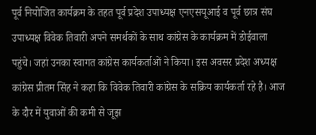पूर्व नियोजित कार्यक्रम के तहत पूर्व प्रदेश उपाध्यक्ष एनएसयूआई व पूर्व छात्र संघ उपाध्यक्ष विवेक तिवारी अपने समर्थकों के साथ कांग्रेस के कार्यक्रम में डोईवाला पहुंचे। जहां उनका स्वागत कांग्रेस कार्यकर्ताओं ने किया। इस अवसर प्रदेश अध्यक्ष कांग्रेस प्रीतम सिंह ने कहा कि विवेक तिवारी कांग्रेस के सक्रिय कार्यकर्ता रहे है। आज के दौर में युवाओं की कमी से जूझ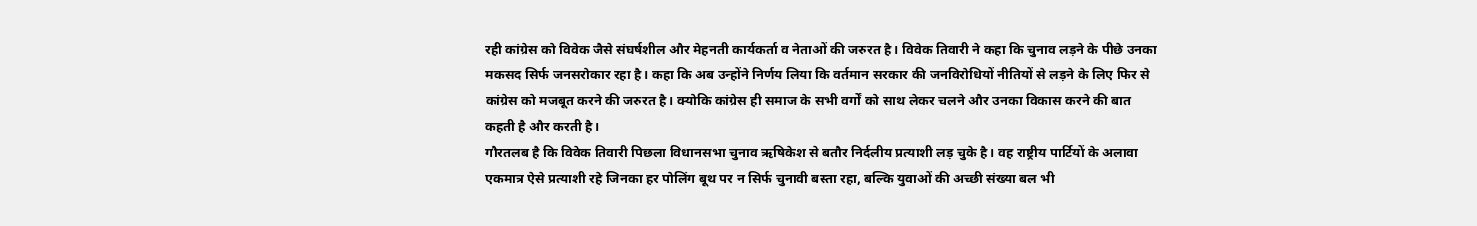रही कांग्रेस को विवेक जैसे संघर्षशील और मेहनती कार्यकर्ता व नेताओं की जरुरत है। विवेक तिवारी ने कहा कि चुनाव लड़ने के पीछे उनका मकसद सिर्फ जनसरोकार रहा है। कहा कि अब उन्होंने निर्णय लिया कि वर्तमान सरकार की जनविरोधियों नीतियों से लड़ने के लिए फिर से कांग्रेस को मजबूत करने की जरुरत है। क्योकि कांग्रेस ही समाज के सभी वर्गों को साथ लेकर चलने और उनका विकास करने की बात कहती है और करती है।
गौरतलब है कि विवेक तिवारी पिछला विधानसभा चुनाव ऋषिकेश से बतौर निर्दलीय प्रत्याशी लड़ चुके है। वह राष्ट्रीय पार्टियों के अलावा एकमात्र ऐसे प्रत्याशी रहे जिनका हर पोलिंग बूथ पर न सिर्फ चुनावी बस्ता रहा, बल्कि युवाओं की अच्छी संख्या बल भी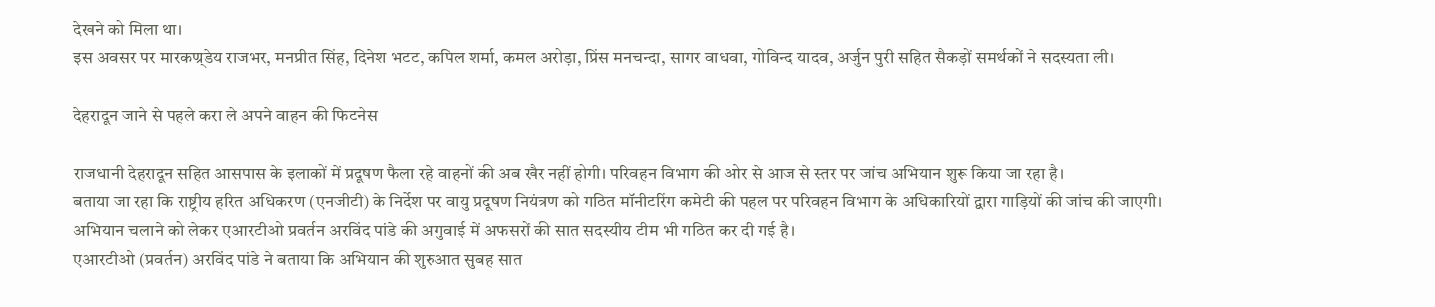देखने को मिला था।
इस अवसर पर मारकण्र्डेय राजभर, मनप्रीत सिंह, दिनेश भटट, कपिल शर्मा, कमल अरोड़ा, प्रिंस मनचन्दा, सागर वाधवा, गोविन्द यादव, अर्जुन पुरी सहित सैकड़ों समर्थकों ने सदस्यता ली।

देहरादून जाने से पहले करा ले अपने वाहन की फिटनेस

राजधानी देहरादून सहित आसपास के इलाकों में प्रदूषण फैला रहे वाहनों की अब खैर नहीं होगी। परिवहन विभाग की ओर से आज से स्तर पर जांच अभियान शुरू किया जा रहा है।
बताया जा रहा कि राष्ट्रीय हरित अधिकरण (एनजीटी) के निर्देश पर वायु प्रदूषण नियंत्रण को गठित मॉनीटरिंग कमेटी की पहल पर परिवहन विभाग के अधिकारियों द्वारा गाड़ियों की जांच की जाएगी। अभियान चलाने को लेकर एआरटीओ प्रवर्तन अरविंद पांडे की अगुवाई में अफसरों की सात सदस्यीय टीम भी गठित कर दी गई है।
एआरटीओ (प्रवर्तन) अरविंद पांडे ने बताया कि अभियान की शुरुआत सुबह सात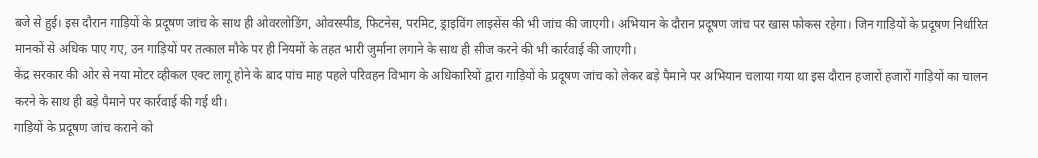बजे से हुई। इस दौरान गाड़ियों के प्रदूषण जांच के साथ ही ओवरलोडिंग, ओवरस्पीड, फिटनेस, परमिट, ड्राइविंग लाइसेंस की भी जांच की जाएगी। अभियान के दौरान प्रदूषण जांच पर खास फोकस रहेगा। जिन गाड़ियों के प्रदूषण निर्धारित मानकों से अधिक पाए गए, उन गाड़ियों पर तत्काल मौके पर ही नियमों के तहत भारी जुर्माना लगाने के साथ ही सीज करने की भी कार्रवाई की जाएगी।
केंद्र सरकार की ओर से नया मोटर व्हीकल एक्ट लागू होने के बाद पांच माह पहले परिवहन विभाग के अधिकारियों द्वारा गाड़ियों के प्रदूषण जांच को लेकर बड़े पैमाने पर अभियान चलाया गया था इस दौरान हजारों हजारों गाड़ियों का चालन करने के साथ ही बड़े पैमाने पर कार्रवाई की गई थी।
गाड़ियों के प्रदूषण जांच कराने को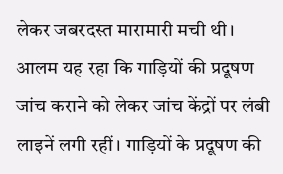लेकर जबरदस्त मारामारी मची थी। आलम यह रहा कि गाड़ियों की प्रदूषण जांच कराने को लेकर जांच केंद्रों पर लंबी लाइनें लगी रहीं। गाड़ियों के प्रदूषण की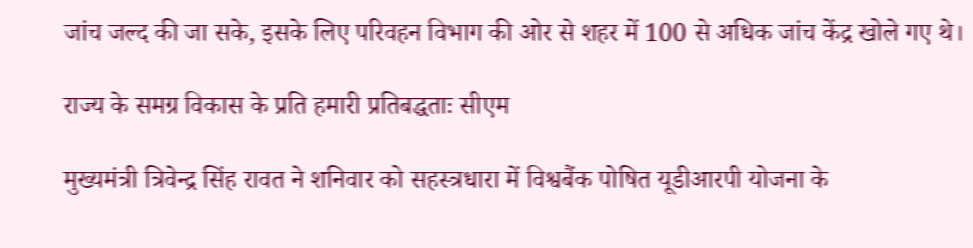जांच जल्द की जा सके, इसके लिए परिवहन विभाग की ओर से शहर में 100 से अधिक जांच केंद्र खोले गए थे।

राज्य के समग्र विकास के प्रति हमारी प्रतिबद्धताः सीएम

मुख्यमंत्री त्रिवेन्द्र सिंह रावत ने शनिवार को सहस्त्रधारा में विश्वबैंक पोषित यूडीआरपी योजना के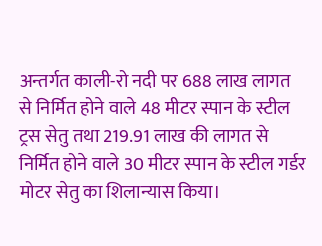अन्तर्गत काली-रो नदी पर 688 लाख लागत से निर्मित होने वाले 48 मीटर स्पान के स्टील ट्रस सेतु तथा 219.91 लाख की लागत से निर्मित होने वाले 30 मीटर स्पान के स्टील गर्डर मोटर सेतु का शिलान्यास किया।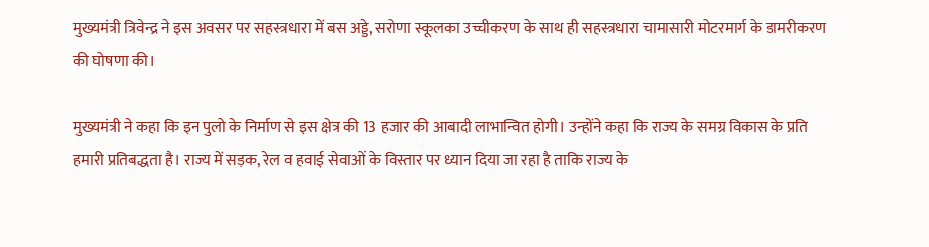मुख्यमंत्री त्रिवेन्द्र ने इस अवसर पर सहस्त्रधारा में बस अड्डे, सरोणा स्कूलका उच्चीकरण के साथ ही सहस्त्रधारा चामासारी मोटरमार्ग के डामरीकरण की घोषणा की।

मुख्यमंत्री ने कहा कि इन पुलो के निर्माण से इस क्षेत्र की 13 हजार की आबादी लाभान्वित होगी। उन्होंने कहा कि राज्य के समग्र विकास के प्रति हमारी प्रतिबद्धता है। राज्य में सड़क, रेल व हवाई सेवाओं के विस्तार पर ध्यान दिया जा रहा है ताकि राज्य के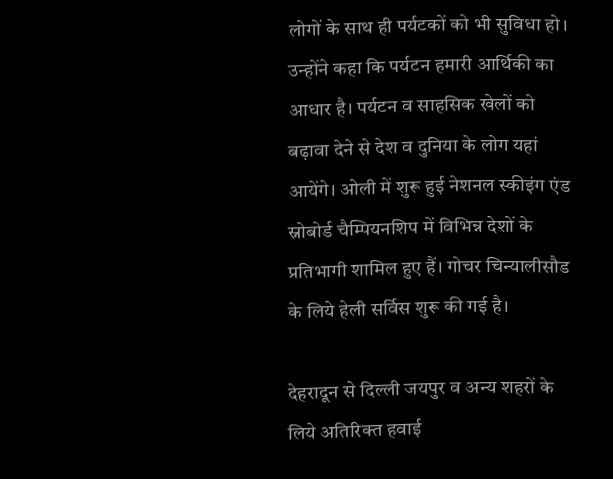लोगों के साथ ही पर्यटकों को भी सुविधा हो। उन्होंने कहा कि पर्यटन हमारी आर्थिकी का आधार है। पर्यटन व साहसिक खेलों को बढ़ावा देने से देश व दुनिया के लोग यहां आयेंगे। ओली में शुरू हुई नेशनल स्कीइंग एंड स्नोबोर्ड चैम्पियनशिप में विभिन्न देशों के प्रतिभागी शामिल हुए हैं। गोचर चिन्यालीसौड के लिये हेली सर्विस शुरू की गई है।

देहरादून से दिल्ली जयपुर व अन्य शहरों के लिये अतिरिक्त हवाई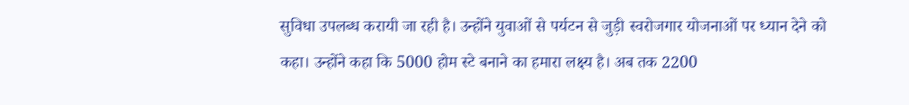सुविधा उपलब्ध करायी जा रही है। उन्होंने युवाओं से पर्यटन से जुड़ी स्वरोजगार योजनाओं पर ध्यान देने को कहा। उन्होंने कहा कि 5000 होम स्टे बनाने का हमारा लक्ष्य है। अब तक 2200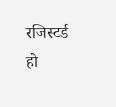रजिस्टर्ड हो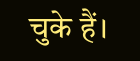चुके हैं।